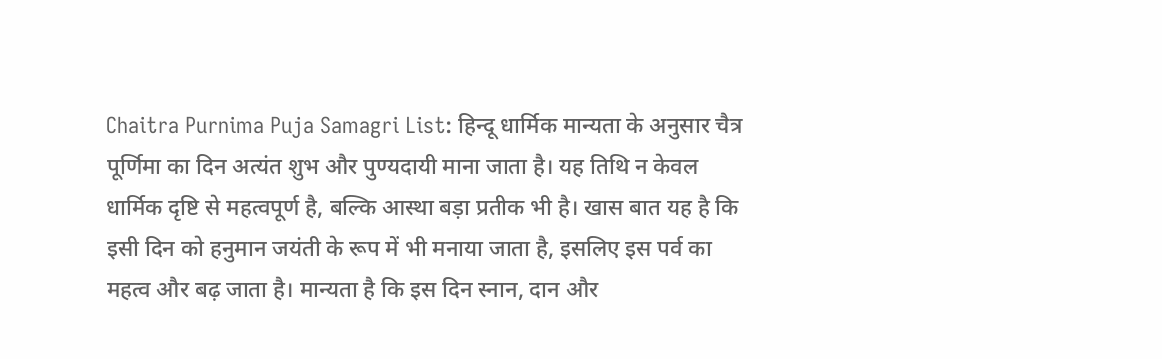Chaitra Purnima Puja Samagri List: हिन्दू धार्मिक मान्यता के अनुसार चैत्र पूर्णिमा का दिन अत्यंत शुभ और पुण्यदायी माना जाता है। यह तिथि न केवल धार्मिक दृष्टि से महत्वपूर्ण है, बल्कि आस्था बड़ा प्रतीक भी है। खास बात यह है कि इसी दिन को हनुमान जयंती के रूप में भी मनाया जाता है, इसलिए इस पर्व का महत्व और बढ़ जाता है। मान्यता है कि इस दिन स्नान, दान और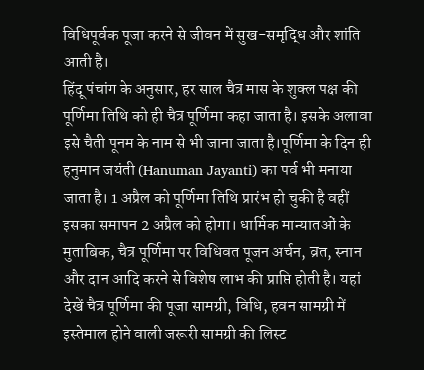विधिपूर्वक पूजा करने से जीवन में सुख-समृद्धि और शांति आती है।
हिंदू पंचांग के अनुसार, हर साल चैत्र मास के शुक्ल पक्ष की पूर्णिमा तिथि को ही चैत्र पूर्णिमा कहा जाता है। इसके अलावा इसे चैती पूनम के नाम से भी जाना जाता है।पूर्णिमा के दिन ही हनुमान जयंती (Hanuman Jayanti) का पर्व भी मनाया जाता है। 1 अप्रैल को पूर्णिमा तिथि प्रारंभ हो चुकी है वहीं इसका समापन 2 अप्रैल को होगा। धार्मिक मान्यातओं के मुताबिक, चैत्र पूर्णिमा पर विधिवत पूजन अर्चन, व्रत, स्नान और दान आदि करने से विशेष लाभ की प्राप्ति होती है। यहां देखें चैत्र पूर्णिमा की पूजा सामग्री, विधि, हवन सामग्री में इस्तेमाल होने वाली जरूरी सामग्री की लिस्ट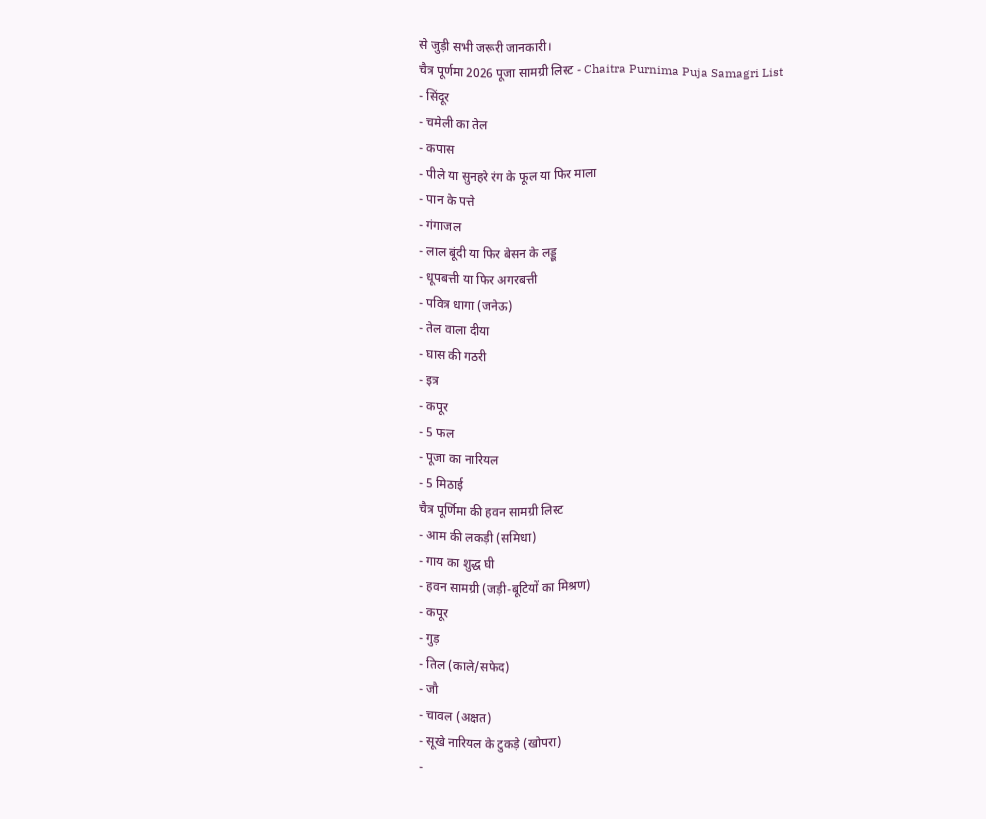से जुड़ी सभी जरूरी जानकारी।
चैत्र पूर्णमा 2026 पूजा सामग्री लिस्ट - Chaitra Purnima Puja Samagri List
- सिंदूर
- चमेली का तेल
- कपास
- पीले या सुनहरे रंग के फूल या फिर माला
- पान के पत्ते
- गंगाजल
- लाल बूंदी या फिर बेसन के लड्डू
- धूपबत्ती या फिर अगरबत्ती
- पवित्र धागा (जनेऊ)
- तेल वाला दीया
- घास की गठरी
- इत्र
- कपूर
- 5 फल
- पूजा का नारियल
- 5 मिठाई
चैत्र पूर्णिमा की हवन सामग्री लिस्ट
- आम की लकड़ी (समिधा)
- गाय का शुद्ध घी
- हवन सामग्री (जड़ी-बूटियों का मिश्रण)
- कपूर
- गुड़
- तिल (काले/सफेद)
- जौ
- चावल (अक्षत)
- सूखे नारियल के टुकड़े (खोपरा)
-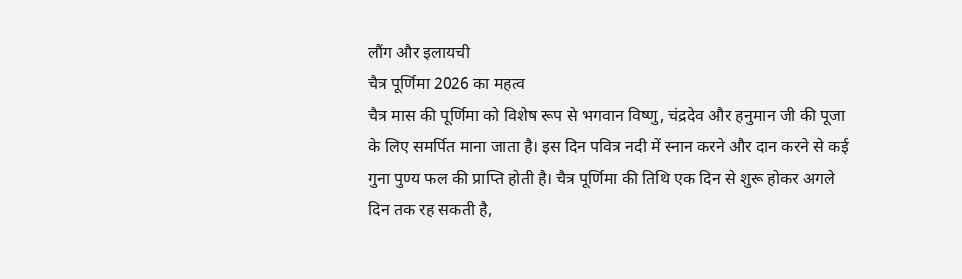लौंग और इलायची
चैत्र पूर्णिमा 2026 का महत्व
चैत्र मास की पूर्णिमा को विशेष रूप से भगवान विष्णु, चंद्रदेव और हनुमान जी की पूजा के लिए समर्पित माना जाता है। इस दिन पवित्र नदी में स्नान करने और दान करने से कई गुना पुण्य फल की प्राप्ति होती है। चैत्र पूर्णिमा की तिथि एक दिन से शुरू होकर अगले दिन तक रह सकती है,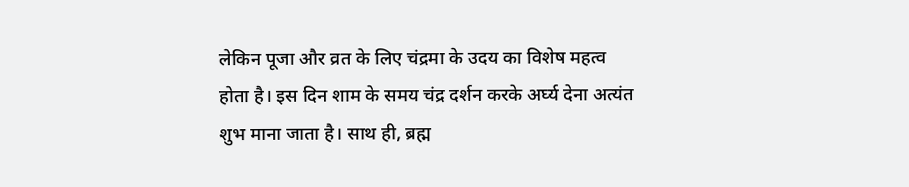लेकिन पूजा और व्रत के लिए चंद्रमा के उदय का विशेष महत्व होता है। इस दिन शाम के समय चंद्र दर्शन करके अर्घ्य देना अत्यंत शुभ माना जाता है। साथ ही, ब्रह्म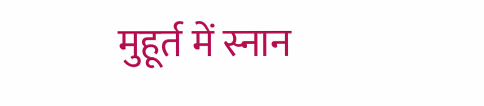मुहूर्त में स्नान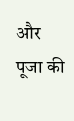और पूजा की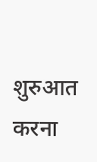शुरुआत करना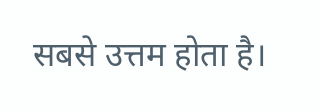सबसे उत्तम होता है।